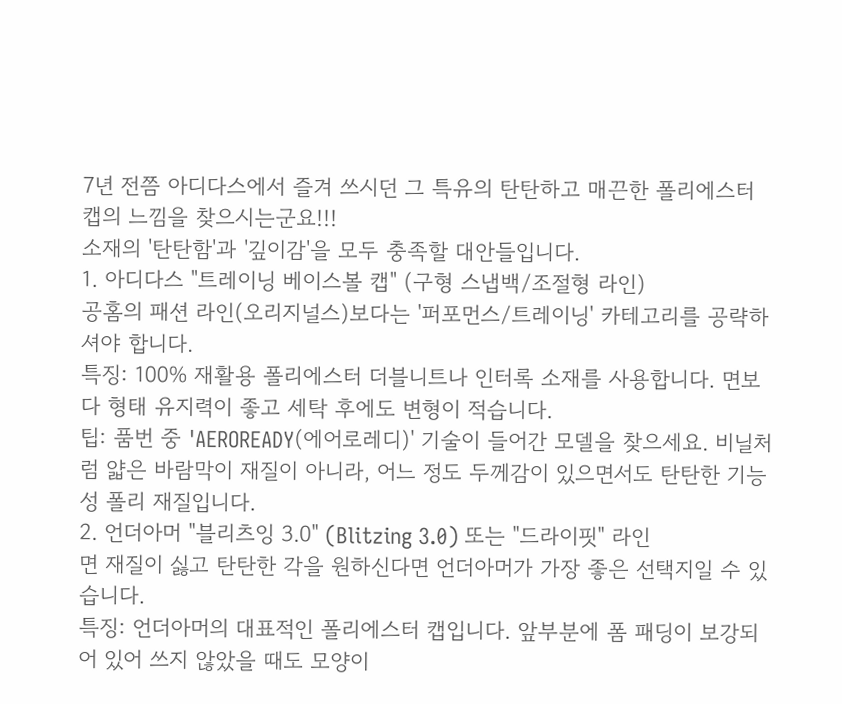7년 전쯤 아디다스에서 즐겨 쓰시던 그 특유의 탄탄하고 매끈한 폴리에스터 캡의 느낌을 찾으시는군요!!!
소재의 '탄탄함'과 '깊이감'을 모두 충족할 대안들입니다.
1. 아디다스 "트레이닝 베이스볼 캡" (구형 스냅백/조절형 라인)
공홈의 패션 라인(오리지널스)보다는 '퍼포먼스/트레이닝' 카테고리를 공략하셔야 합니다.
특징: 100% 재활용 폴리에스터 더블니트나 인터록 소재를 사용합니다. 면보다 형태 유지력이 좋고 세탁 후에도 변형이 적습니다.
팁: 품번 중 'AEROREADY(에어로레디)' 기술이 들어간 모델을 찾으세요. 비닐처럼 얇은 바람막이 재질이 아니라, 어느 정도 두께감이 있으면서도 탄탄한 기능성 폴리 재질입니다.
2. 언더아머 "블리츠잉 3.0" (Blitzing 3.0) 또는 "드라이핏" 라인
면 재질이 싫고 탄탄한 각을 원하신다면 언더아머가 가장 좋은 선택지일 수 있습니다.
특징: 언더아머의 대표적인 폴리에스터 캡입니다. 앞부분에 폼 패딩이 보강되어 있어 쓰지 않았을 때도 모양이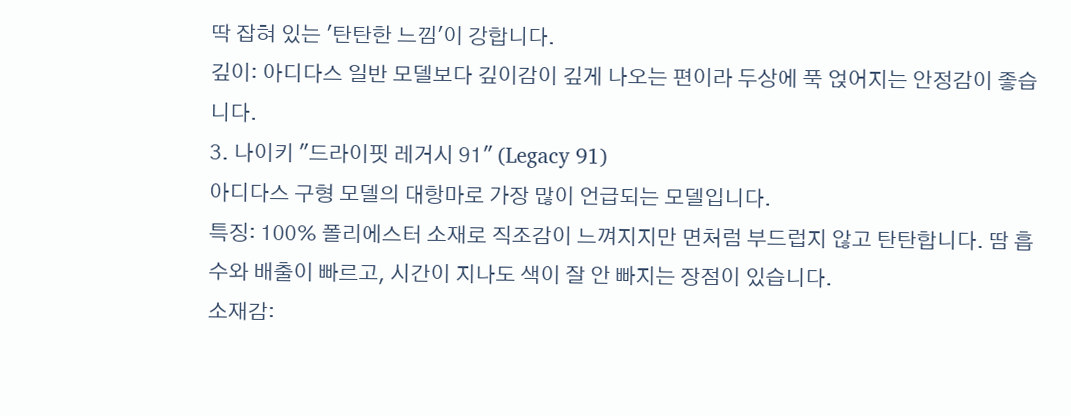딱 잡혀 있는 '탄탄한 느낌'이 강합니다.
깊이: 아디다스 일반 모델보다 깊이감이 깊게 나오는 편이라 두상에 푹 얹어지는 안정감이 좋습니다.
3. 나이키 "드라이핏 레거시 91" (Legacy 91)
아디다스 구형 모델의 대항마로 가장 많이 언급되는 모델입니다.
특징: 100% 폴리에스터 소재로 직조감이 느껴지지만 면처럼 부드럽지 않고 탄탄합니다. 땀 흡수와 배출이 빠르고, 시간이 지나도 색이 잘 안 빠지는 장점이 있습니다.
소재감: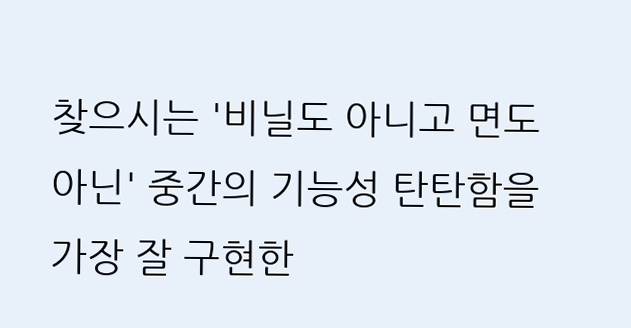찾으시는 '비닐도 아니고 면도 아닌' 중간의 기능성 탄탄함을 가장 잘 구현한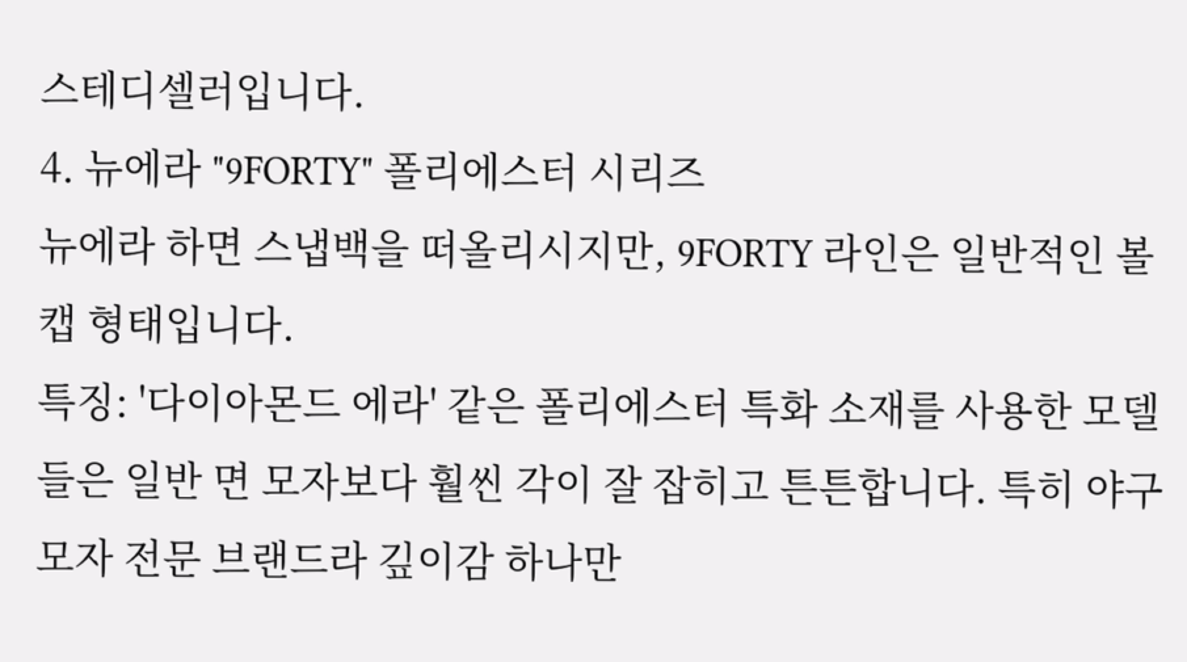스테디셀러입니다.
4. 뉴에라 "9FORTY" 폴리에스터 시리즈
뉴에라 하면 스냅백을 떠올리시지만, 9FORTY 라인은 일반적인 볼캡 형태입니다.
특징: '다이아몬드 에라' 같은 폴리에스터 특화 소재를 사용한 모델들은 일반 면 모자보다 훨씬 각이 잘 잡히고 튼튼합니다. 특히 야구 모자 전문 브랜드라 깊이감 하나만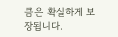큼은 확실하게 보장됩니다.